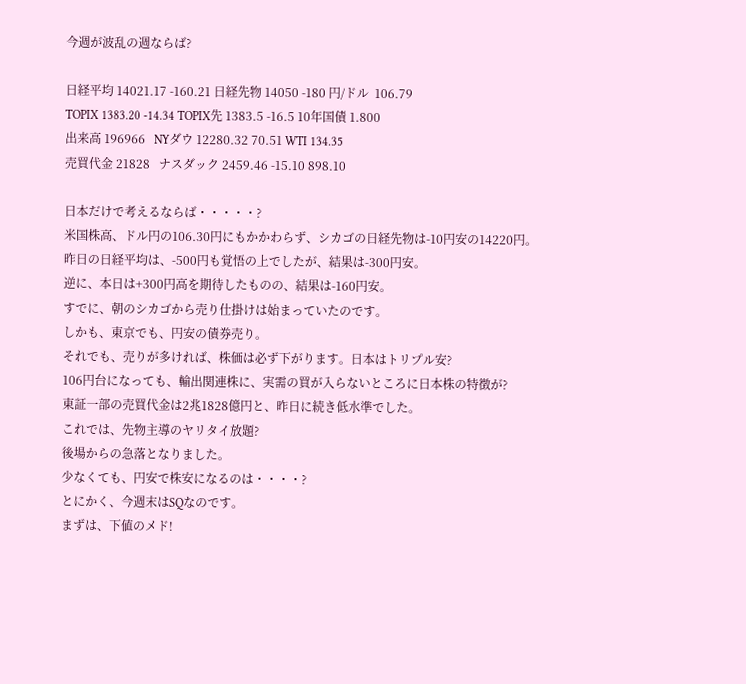今週が波乱の週ならば?

日経平均 14021.17 -160.21 日経先物 14050 -180 円/ドル  106.79
TOPIX 1383.20 -14.34 TOPIX先 1383.5 -16.5 10年国債 1.800
出来高 196966   NYダウ 12280.32 70.51 WTI 134.35
売買代金 21828   ナスダック 2459.46 -15.10 898.10

日本だけで考えるならば・・・・・?
米国株高、ドル円の106.30円にもかかわらず、シカゴの日経先物は-10円安の14220円。
昨日の日経平均は、-500円も覚悟の上でしたが、結果は-300円安。
逆に、本日は+300円高を期待したものの、結果は-160円安。
すでに、朝のシカゴから売り仕掛けは始まっていたのです。
しかも、東京でも、円安の債券売り。
それでも、売りが多ければ、株価は必ず下がります。日本はトリプル安?
106円台になっても、輸出関連株に、実需の買が入らないところに日本株の特徴が?
東証一部の売買代金は2兆1828億円と、昨日に続き低水準でした。
これでは、先物主導のヤリタイ放題?
後場からの急落となりました。
少なくても、円安で株安になるのは・・・・?
とにかく、今週末はSQなのです。
まずは、下値のメド!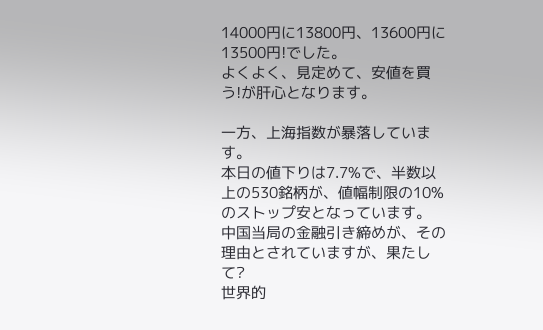14000円に13800円、13600円に13500円!でした。
よくよく、見定めて、安値を買う!が肝心となります。

一方、上海指数が暴落しています。
本日の値下りは7.7%で、半数以上の530銘柄が、値幅制限の10%のストップ安となっています。
中国当局の金融引き締めが、その理由とされていますが、果たして?
世界的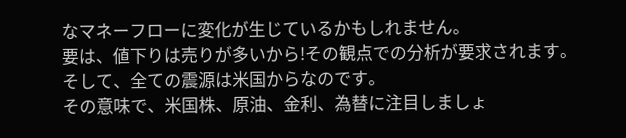なマネーフローに変化が生じているかもしれません。
要は、値下りは売りが多いから!その観点での分析が要求されます。
そして、全ての震源は米国からなのです。
その意味で、米国株、原油、金利、為替に注目しましょ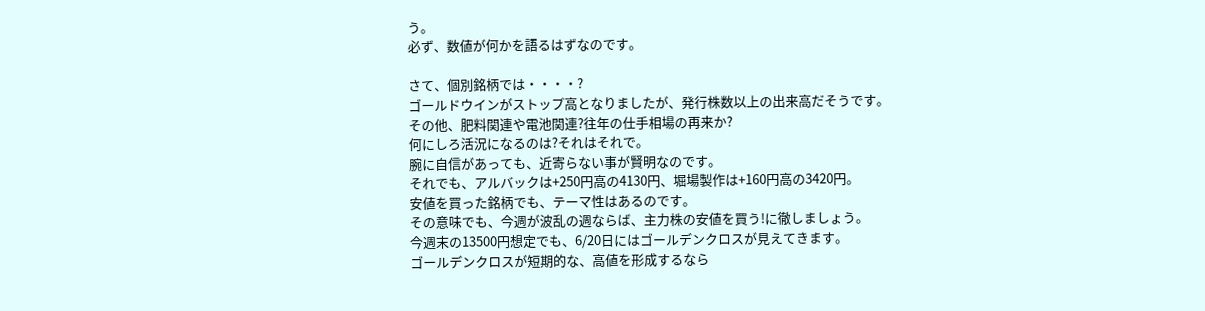う。
必ず、数値が何かを語るはずなのです。

さて、個別銘柄では・・・・?
ゴールドウインがストップ高となりましたが、発行株数以上の出来高だそうです。
その他、肥料関連や電池関連?往年の仕手相場の再来か?
何にしろ活況になるのは?それはそれで。
腕に自信があっても、近寄らない事が賢明なのです。
それでも、アルバックは+250円高の4130円、堀場製作は+160円高の3420円。
安値を買った銘柄でも、テーマ性はあるのです。
その意味でも、今週が波乱の週ならば、主力株の安値を買う!に徹しましょう。
今週末の13500円想定でも、6/20日にはゴールデンクロスが見えてきます。
ゴールデンクロスが短期的な、高値を形成するなら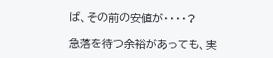ば、その前の安値が・・・・?

急落を待つ余裕があっても、実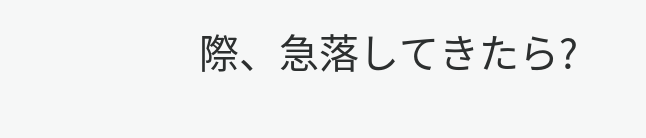際、急落してきたら?